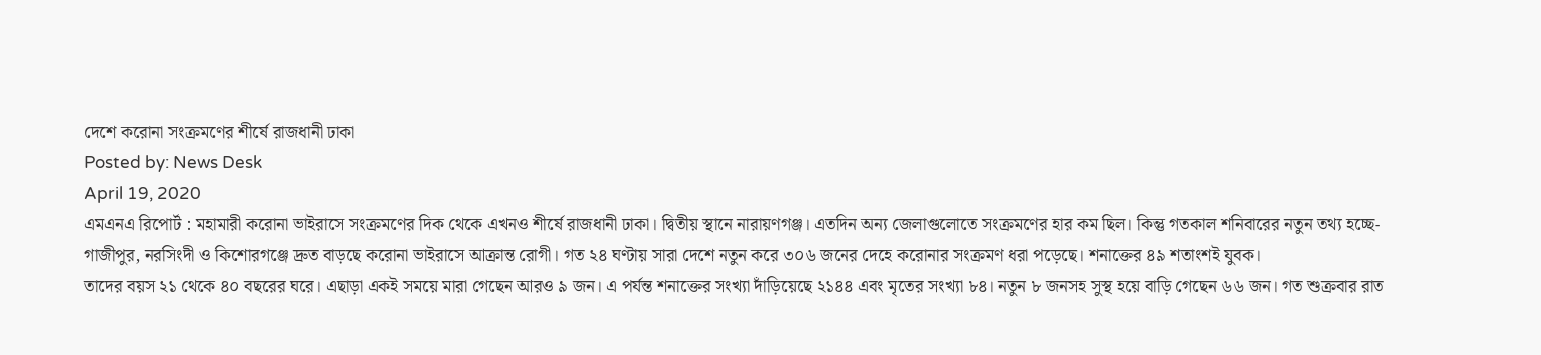দেশে করোনা সংক্রমণের শীর্ষে রাজধানী ঢাকা
Posted by: News Desk
April 19, 2020
এমএনএ রিপোর্ট : মহামারী করোনা ভাইরাসে সংক্রমণের দিক থেকে এখনও শীর্ষে রাজধানী ঢাকা। দ্বিতীয় স্থানে নারায়ণগঞ্জ। এতদিন অন্য জেলাগুলোতে সংক্রমণের হার কম ছিল। কিন্তু গতকাল শনিবারের নতুন তথ্য হচ্ছে- গাজীপুর, নরসিংদী ও কিশোরগঞ্জে দ্রুত বাড়ছে করোনা ভাইরাসে আক্রান্ত রোগী। গত ২৪ ঘণ্টায় সারা দেশে নতুন করে ৩০৬ জনের দেহে করোনার সংক্রমণ ধরা পড়েছে। শনাক্তের ৪৯ শতাংশই যুবক।
তাদের বয়স ২১ থেকে ৪০ বছরের ঘরে। এছাড়া একই সময়ে মারা গেছেন আরও ৯ জন। এ পর্যন্ত শনাক্তের সংখ্যা দাঁড়িয়েছে ২১৪৪ এবং মৃতের সংখ্যা ৮৪। নতুন ৮ জনসহ সুস্থ হয়ে বাড়ি গেছেন ৬৬ জন। গত শুক্রবার রাত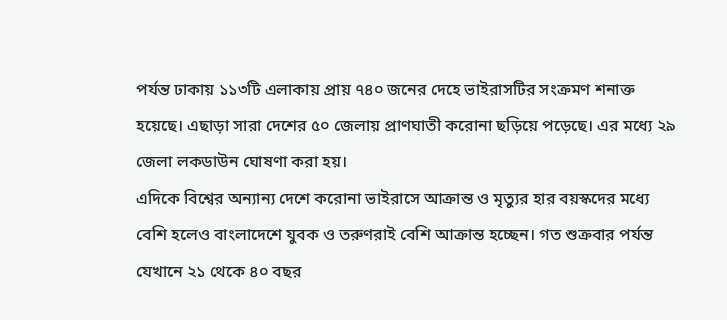পর্যন্ত ঢাকায় ১১৩টি এলাকায় প্রায় ৭৪০ জনের দেহে ভাইরাসটির সংক্রমণ শনাক্ত হয়েছে। এছাড়া সারা দেশের ৫০ জেলায় প্রাণঘাতী করোনা ছড়িয়ে পড়েছে। এর মধ্যে ২৯ জেলা লকডাউন ঘোষণা করা হয়।
এদিকে বিশ্বের অন্যান্য দেশে করোনা ভাইরাসে আক্রান্ত ও মৃত্যুর হার বয়স্কদের মধ্যে বেশি হলেও বাংলাদেশে যুবক ও তরুণরাই বেশি আক্রান্ত হচ্ছেন। গত শুক্রবার পর্যন্ত যেখানে ২১ থেকে ৪০ বছর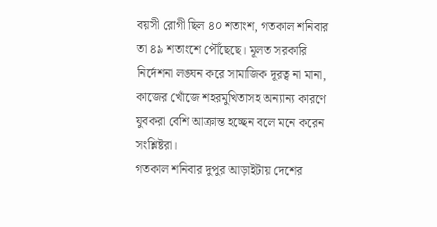বয়সী রোগী ছিল ৪০ শতাংশ, গতকাল শনিবার তা ৪৯ শতাংশে পৌঁছেছে। মূলত সরকারি নির্দেশনা লঙ্ঘন করে সামাজিক দূরত্ব না মানা, কাজের খোঁজে শহরমুখিতাসহ অন্যান্য কারণে যুবকরা বেশি আক্রান্ত হচ্ছেন বলে মনে করেন সংশ্লিষ্টরা।
গতকাল শনিবার দুপুর আড়াইটায় দেশের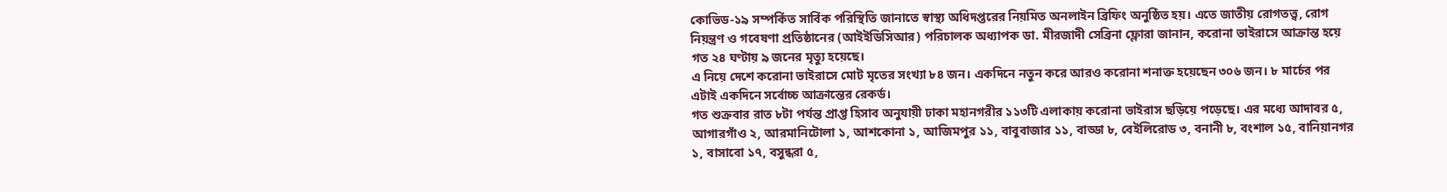কোভিড-১৯ সম্পর্কিত সার্বিক পরিস্থিতি জানাতে স্বাস্থ্য অধিদপ্তরের নিয়মিত অনলাইন ব্রিফিং অনুষ্ঠিত হয়। এতে জাতীয় রোগতত্ত্ব, রোগ নিয়ন্ত্রণ ও গবেষণা প্রতিষ্ঠানের (আইইডিসিআর) পরিচালক অধ্যাপক ডা. মীরজাদী সেব্রিনা ফ্লোরা জানান, করোনা ভাইরাসে আক্রান্ত হয়ে গত ২৪ ঘণ্টায় ৯ জনের মৃত্যু হয়েছে।
এ নিয়ে দেশে করোনা ভাইরাসে মোট মৃতের সংখ্যা ৮৪ জন। একদিনে নতুন করে আরও করোনা শনাক্ত হয়েছেন ৩০৬ জন। ৮ মার্চের পর এটাই একদিনে সর্বোচ্চ আক্রান্তের রেকর্ড।
গত শুক্রবার রাত ৮টা পর্যন্ত প্রাপ্ত হিসাব অনুযায়ী ঢাকা মহানগরীর ১১৩টি এলাকায় করোনা ভাইরাস ছড়িয়ে পড়েছে। এর মধ্যে আদাবর ৫, আগারগাঁও ২, আরমানিটোলা ১, আশকোনা ১, আজিমপুর ১১, বাবুবাজার ১১, বাড্ডা ৮, বেইলিরোড ৩, বনানী ৮, বংশাল ১৫, বানিয়ানগর ১, বাসাবো ১৭, বসুন্ধরা ৫,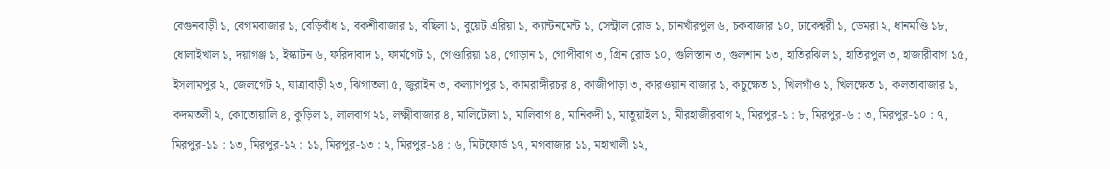বেগুনবাড়ী ১, বেগমবাজার ১, বেড়িবাঁধ ১, বকশীবাজার ১, বছিলা ১, বুয়েট এরিয়া ১, ক্যান্টনমেন্ট ১, সেন্ট্রাল রোড ১, চানখাঁরপুল ৬, চকবাজার ১০, ঢাকেশ্বরী ১, ডেমরা ২, ধানমণ্ডি ১৮, ধোলাইখাল ১, দয়াগঞ্জ ১, ইস্কাটন ৬, ফরিদাবাদ ১, ফার্মগেট ১, গেণ্ডারিয়া ১৪, গোড়ান ১, গোপীবাগ ৩, গ্রিন রোড ১০, গুলিস্তান ৩, গুলশান ১৩, হাতিরঝিল ১, হাতিরপুল ৩, হাজারীবাগ ১৫, ইসলামপুর ২, জেলগেট ২, যাত্রাবাড়ী ২৩, ঝিগাতলা ৫, জুরাইন ৩, কল্যাণপুর ১, কামরাঙ্গীরচর ৪, কাজীপাড়া ৩, কারওয়ান বাজার ১, কচুক্ষেত ১, খিলগাঁও ১, খিলক্ষেত ১, কলতাবাজার ১, কদমতলী ২, কোতোয়ালি ৪, কুড়িল ১, লালবাগ ২১, লক্ষ্মীবাজার ৪, মালিটোলা ১, মালিবাগ ৪, মানিকদী ১, মাতুয়াইল ১, মীরহাজীরবাগ ২, মিরপুর-১ : ৮, মিরপুর-৬ : ৩, মিরপুর-১০ : ৭, মিরপুর-১১ : ১৩, মিরপুর-১২ : ১১, মিরপুর-১৩ : ২, মিরপুর-১৪ : ৬, মিটফোর্ড ১৭, মগবাজার ১১, মহাখালী ১২,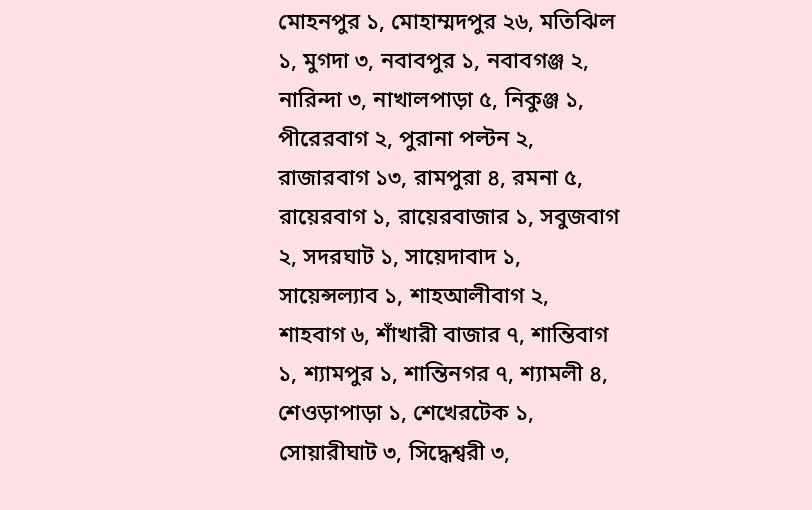মোহনপুর ১, মোহাম্মদপুর ২৬, মতিঝিল ১, মুগদা ৩, নবাবপুর ১, নবাবগঞ্জ ২, নারিন্দা ৩, নাখালপাড়া ৫, নিকুঞ্জ ১, পীরেরবাগ ২, পুরানা পল্টন ২, রাজারবাগ ১৩, রামপুরা ৪, রমনা ৫, রায়েরবাগ ১, রায়েরবাজার ১, সবুজবাগ ২, সদরঘাট ১, সায়েদাবাদ ১, সায়েন্সল্যাব ১, শাহআলীবাগ ২, শাহবাগ ৬, শাঁখারী বাজার ৭, শান্তিবাগ ১, শ্যামপুর ১, শান্তিনগর ৭, শ্যামলী ৪, শেওড়াপাড়া ১, শেখেরটেক ১, সোয়ারীঘাট ৩, সিদ্ধেশ্বরী ৩,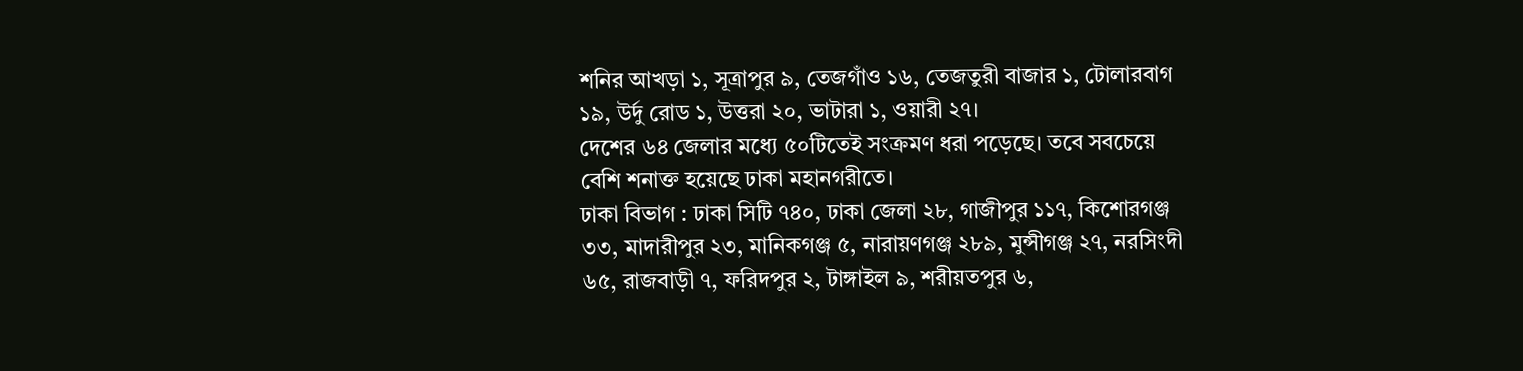শনির আখড়া ১, সূত্রাপুর ৯, তেজগাঁও ১৬, তেজতুরী বাজার ১, টোলারবাগ ১৯, উর্দু রোড ১, উত্তরা ২০, ভাটারা ১, ওয়ারী ২৭।
দেশের ৬৪ জেলার মধ্যে ৫০টিতেই সংক্রমণ ধরা পড়েছে। তবে সবচেয়ে বেশি শনাক্ত হয়েছে ঢাকা মহানগরীতে।
ঢাকা বিভাগ : ঢাকা সিটি ৭৪০, ঢাকা জেলা ২৮, গাজীপুর ১১৭, কিশোরগঞ্জ ৩৩, মাদারীপুর ২৩, মানিকগঞ্জ ৫, নারায়ণগঞ্জ ২৮৯, মুন্সীগঞ্জ ২৭, নরসিংদী ৬৫, রাজবাড়ী ৭, ফরিদপুর ২, টাঙ্গাইল ৯, শরীয়তপুর ৬,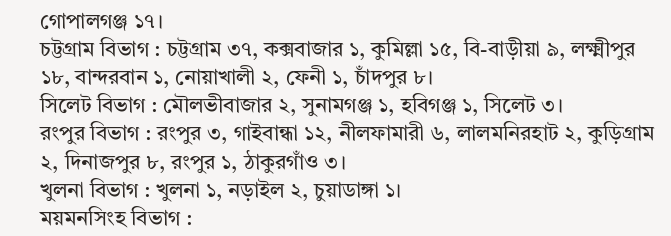গোপালগঞ্জ ১৭।
চট্টগ্রাম বিভাগ : চট্টগ্রাম ৩৭, কক্সবাজার ১, কুমিল্লা ১৫, বি-বাড়ীয়া ৯, লক্ষ্মীপুর ১৮, বান্দরবান ১, নোয়াখালী ২, ফেনী ১, চাঁদপুর ৮।
সিলেট বিভাগ : মৌলভীবাজার ২, সুনামগঞ্জ ১, হবিগঞ্জ ১, সিলেট ৩।
রংপুর বিভাগ : রংপুর ৩, গাইবান্ধা ১২, নীলফামারী ৬, লালমনিরহাট ২, কুড়িগ্রাম ২, দিনাজপুর ৮, রংপুর ১, ঠাকুরগাঁও ৩।
খুলনা বিভাগ : খুলনা ১, নড়াইল ২, চুয়াডাঙ্গা ১।
ময়মনসিংহ বিভাগ :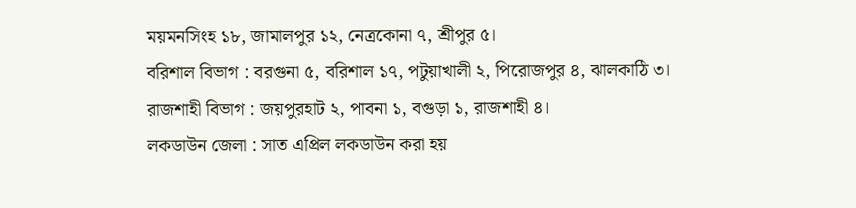ময়মনসিংহ ১৮, জামালপুর ১২, নেত্রকোনা ৭, শ্রীপুর ৫।
বরিশাল বিভাগ : বরগুনা ৫, বরিশাল ১৭, পটুয়াখালী ২, পিরোজপুর ৪, ঝালকাঠি ৩।
রাজশাহী বিভাগ : জয়পুরহাট ২, পাবনা ১, বগুড়া ১, রাজশাহী ৪।
লকডাউন জেলা : সাত এপ্রিল লকডাউন করা হয়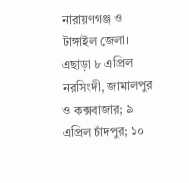নারায়ণগঞ্জ ও টাঙ্গাইল জেলা। এছাড়া ৮ এপ্রিল নরসিংদী, জামালপুর ও কক্সবাজার; ৯ এপ্রিল চাঁদপুর; ১০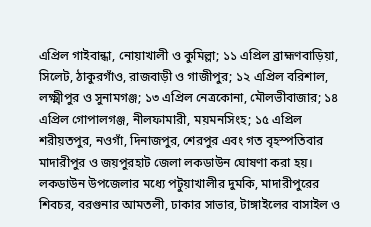এপ্রিল গাইবান্ধা, নোয়াখালী ও কুমিল্লা; ১১ এপ্রিল ব্রাহ্মণবাড়িয়া, সিলেট, ঠাকুরগাঁও, রাজবাড়ী ও গাজীপুর; ১২ এপ্রিল বরিশাল, লক্ষ্মীপুর ও সুনামগঞ্জ; ১৩ এপ্রিল নেত্রকোনা, মৌলভীবাজার; ১৪ এপ্রিল গোপালগঞ্জ, নীলফামারী, ময়মনসিংহ; ১৫ এপ্রিল শরীয়তপুর, নওগাঁ, দিনাজপুর, শেরপুর এবং গত বৃহস্পতিবার মাদারীপুর ও জয়পুরহাট জেলা লকডাউন ঘোষণা করা হয়।
লকডাউন উপজেলার মধ্যে পটুয়াখালীর দুমকি, মাদারীপুরের শিবচর, বরগুনার আমতলী, ঢাকার সাভার, টাঙ্গাইলের বাসাইল ও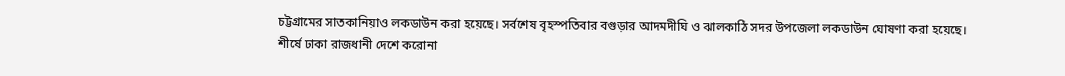চট্টগ্রামের সাতকানিয়াও লকডাউন করা হয়েছে। সর্বশেষ বৃহস্পতিবার বগুড়ার আদমদীঘি ও ঝালকাঠি সদর উপজেলা লকডাউন ঘোষণা করা হয়েছে।
শীর্ষে ঢাকা রাজধানী দেশে করোনা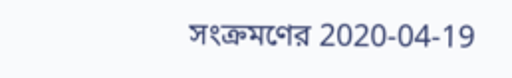সংক্রমণের 2020-04-19